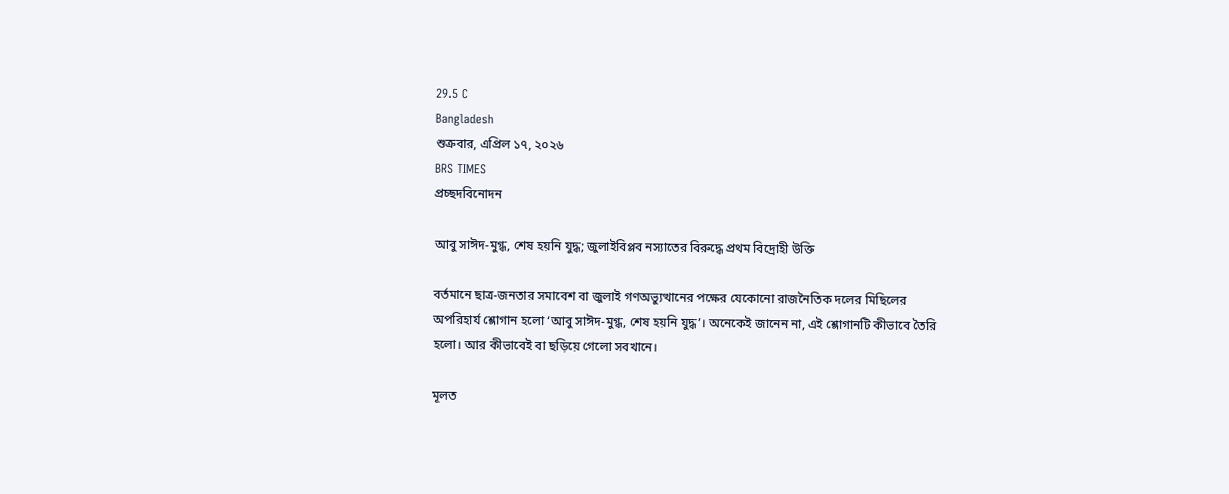29.5 C
Bangladesh
শুক্রবার, এপ্রিল ১৭, ২০২৬
BRS TIMES
প্রচ্ছদবিনোদন

আবু সাঈদ-মুগ্ধ, শেষ হয়নি যুদ্ধ; জুলাইবিপ্লব নস্যাতের বিরুদ্ধে প্রথম বিদ্রোহী উক্তি

বর্তমানে ছাত্র-জনতার সমাবেশ বা জুলাই গণঅভ্যুত্থানের পক্ষের যেকোনো রাজনৈতিক দলের মিছিলের অপরিহার্য শ্লোগান হলো ‘আবু সাঈদ-মুগ্ধ, শেষ হয়নি যুদ্ধ’। অনেকেই জানেন না, এই শ্লোগানটি কীভাবে তৈরি হলো। আর কীভাবেই বা ছড়িয়ে গেলো সবখানে।

মূলত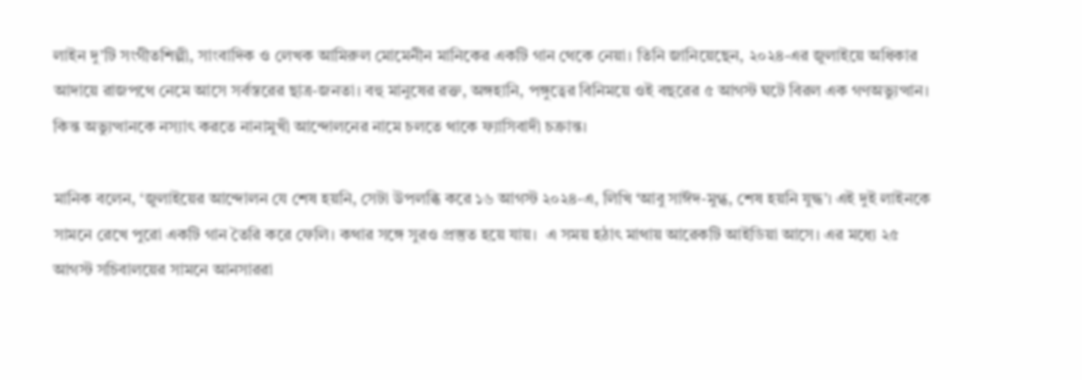লাইন দু’টি সংগীতশিল্পী, সাংবাদিক ও লেখক আমিরুল মোমেনীন মানিকের একটি গান থেকে নেয়া। তিনি জানিয়েছেন, ২০২৪-এর জুলাইয়ে অধিকার আদায়ে রাজপথে নেমে আসে সর্বস্তরের ছাত্র-জনতা। বহু মানুষের রক্ত, অঙ্গহানি, পঙ্গুত্বের বিনিময়ে ওই বছরের ৫ আগস্ট ঘটে বিরল এক গণঅভ্যুত্থান। কিন্ত অভ্যুত্থানকে নস্যাৎ করতে নানামুখী আন্দোলনের নামে চলতে থাকে ফ্যাসিবাদী চক্রান্ত।

মানিক বলেন, ‘জুলাইয়ের আন্দোলন যে শেষ হয়নি, সেটা উপলব্ধি করে ১৬ আগস্ট ২০২৪-এ, লিখি ‘আবু সাঈদ-মুগ্ধ, শেষ হয়নি যুদ্ধ’। এই দুই লাইনকে সামনে রেখে পুরো একটি গান তৈরি করে ফেলি। কথার সঙ্গে সুরও প্রস্তুত হয়ে যায়।  এ সময় হঠাৎ মাথায় আরেকটি আইডিয়া আসে। এর মধ্যে ২৫  আগস্ট সচিবালয়ের সামনে আনসাররা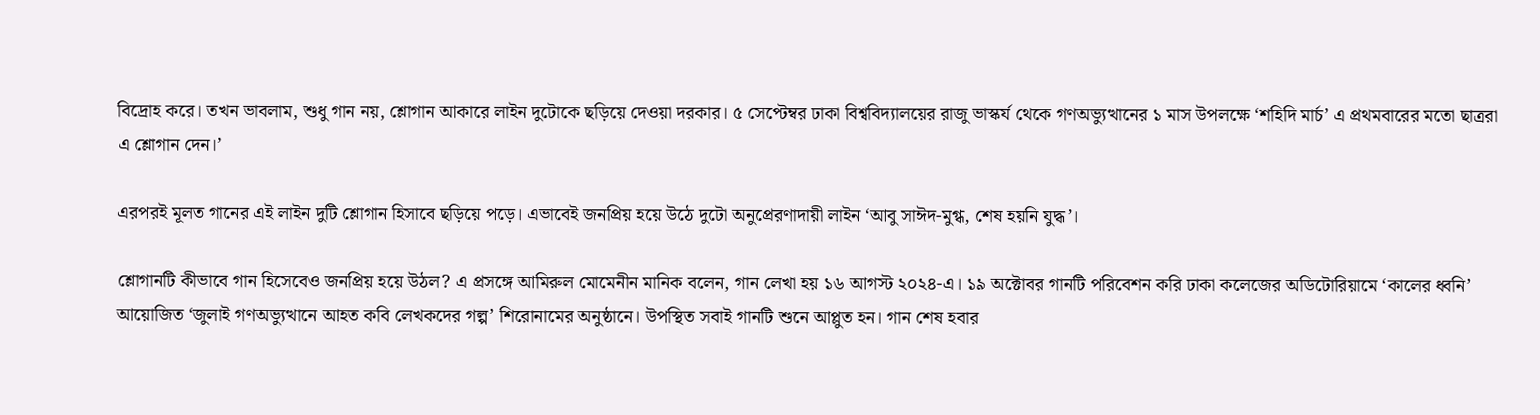বিদ্রোহ করে। তখন ভাবলাম, শুধু গান নয়, শ্লোগান আকারে লাইন দুটোকে ছড়িয়ে দেওয়া দরকার। ৫ সেপ্টেম্বর ঢাকা বিশ্ববিদ্যালয়ের রাজু ভাস্কর্য থেকে গণঅভ্যুত্থানের ১ মাস উপলক্ষে ‘শহিদি মার্চ’ এ প্রথমবারের মতো ছাত্ররা এ শ্লোগান দেন।’

এরপরই মূলত গানের এই লাইন দুটি শ্লোগান হিসাবে ছড়িয়ে পড়ে। এভাবেই জনপ্রিয় হয়ে উঠে দুটো অনুপ্রেরণাদায়ী লাইন ‘আবু সাঈদ-মুগ্ধ, শেষ হয়নি যুদ্ধ’।

শ্লোগানটি কীভাবে গান হিসেবেও জনপ্রিয় হয়ে উঠল? এ প্রসঙ্গে আমিরুল মোমেনীন মানিক বলেন, গান লেখা হয় ১৬ আগস্ট ২০২৪-এ। ১৯ অক্টোবর গানটি পরিবেশন করি ঢাকা কলেজের অডিটোরিয়ামে ‘কালের ধ্বনি’ আয়োজিত ‘জুলাই গণঅভ্যুত্থানে আহত কবি লেখকদের গল্প’ শিরোনামের অনুষ্ঠানে। উপস্থিত সবাই গানটি শুনে আপ্লুত হন। গান শেষ হবার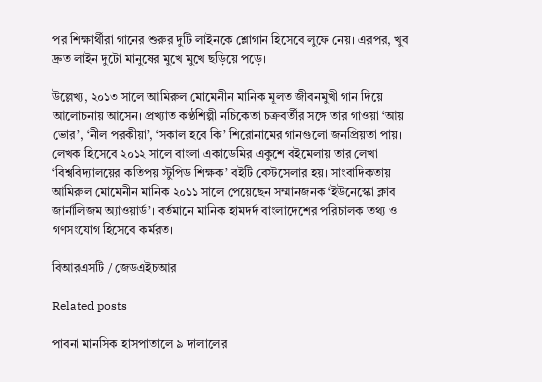পর শিক্ষার্থীরা গানের শুরুর দুটি লাইনকে শ্লোগান হিসেবে লুফে নেয়। এরপর, খুব দ্রুত লাইন দুটো মানুষের মুখে মুখে ছড়িয়ে পড়ে।

উল্লেখ্য, ২০১৩ সালে আমিরুল মোমেনীন মানিক মূলত জীবনমুখী গান দিয়ে আলোচনায় আসেন। প্রখ্যাত কণ্ঠশিল্পী নচিকেতা চক্রবর্তীর সঙ্গে তার গাওয়া ‘আয় ভোর’, ‘নীল পরকীয়া’, ‘সকাল হবে কি’ শিরোনামের গানগুলো জনপ্রিয়তা পায়। লেখক হিসেবে ২০১২ সালে বাংলা একাডেমির একুশে বইমেলায় তার লেখা ‘বিশ্ববিদ্যালয়ের কতিপয় স্টুপিড শিক্ষক’ বইটি বেস্টসেলার হয়। সাংবাদিকতায় আমিরুল মোমেনীন মানিক ২০১১ সালে পেয়েছেন সম্মানজনক ‘ইউনেস্কো ক্লাব জার্নালিজম অ্যাওয়ার্ড’। বর্তমানে মানিক হামদর্দ বাংলাদেশের পরিচালক তথ্য ও গণসংযোগ হিসেবে কর্মরত।

বিআরএসটি / জেডএইচআর

Related posts

পাবনা মানসিক হাসপাতালে ৯ দালালের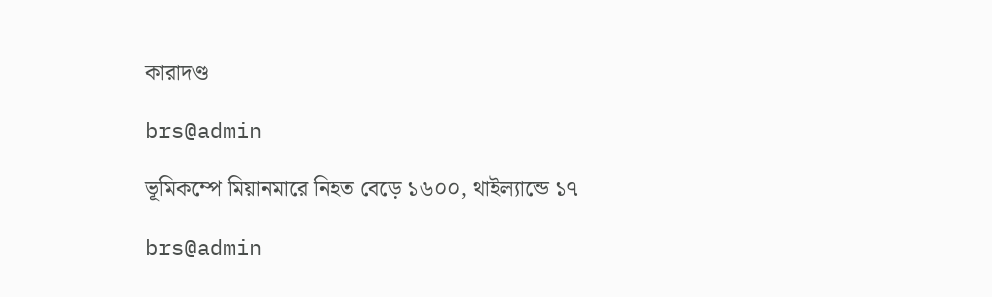কারাদণ্ড

brs@admin

ভূমিকম্পে মিয়ানমারে নিহত বেড়ে ১৬০০, থাইল্যান্ডে ১৭

brs@admin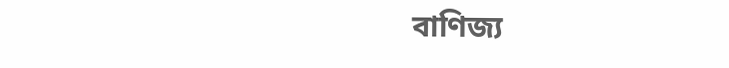বাণিজ্য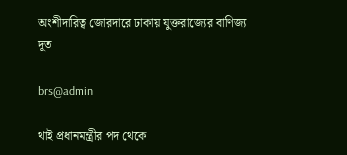অংশীদারিত্ব জোরদারে ঢাকায় যুক্তরাজ্যের বাণিজ্য দূত

brs@admin

থাই প্রধানমন্ত্রীর পদ থেকে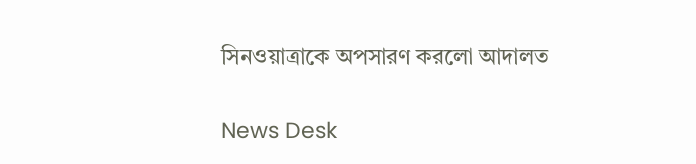সিনওয়াত্রাকে অপসারণ করলো আদালত

News Desk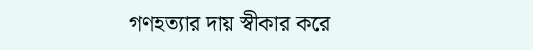গণহত্যার দায় স্বীকার করে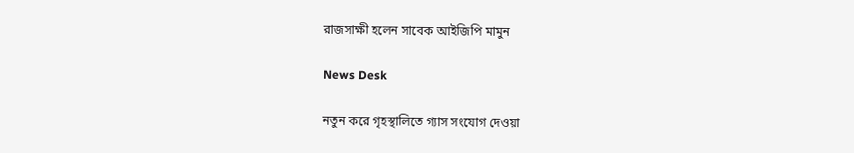রাজসাক্ষী হলেন সাবেক আইজিপি মামুন

News Desk

নতুন করে গৃহস্থালিতে গ্যাস সংযোগ দেওয়া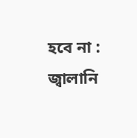হবে না : জ্বালানি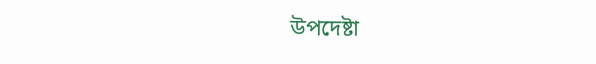উপদেষ্টা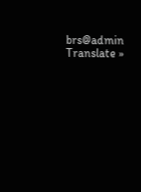brs@admin
Translate »